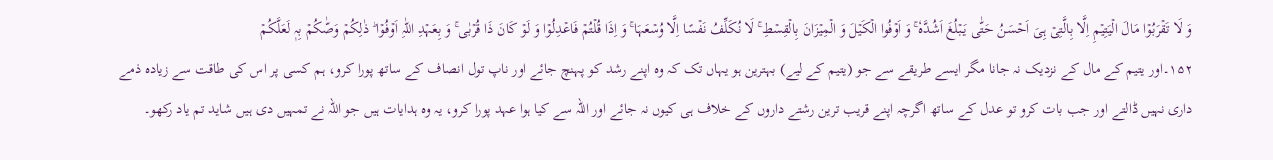وَ لَا تَقۡرَبُوۡا مَالَ الۡیَتِیۡمِ اِلَّا بِالَّتِیۡ ہِیَ اَحۡسَنُ حَتّٰی یَبۡلُغَ اَشُدَّہٗ ۚ وَ اَوۡفُوا الۡکَیۡلَ وَ الۡمِیۡزَانَ بِالۡقِسۡطِ ۚ لَا نُکَلِّفُ نَفۡسًا اِلَّا وُسۡعَہَا ۚ وَ اِذَا قُلۡتُمۡ فَاعۡدِلُوۡا وَ لَوۡ کَانَ ذَا قُرۡبٰی ۚ وَ بِعَہۡدِ اللّٰہِ اَوۡفُوۡا ؕ ذٰلِکُمۡ وَصّٰکُمۡ بِہٖ لَعَلَّکُمۡ
۱۵۲۔اور یتیم کے مال کے نزدیک نہ جانا مگر ایسے طریقے سے جو (یتیم کے لیے) بہترین ہو یہاں تک کہ وہ اپنے رشد کو پہنچ جائے اور ناپ تول انصاف کے ساتھ پورا کرو، ہم کسی پر اس کی طاقت سے زیادہ ذمے داری نہیں ڈالتے اور جب بات کرو تو عدل کے ساتھ اگرچہ اپنے قریب ترین رشتے داروں کے خلاف ہی کیوں نہ جائے اور اللہ سے کیا ہوا عہد پورا کرو، یہ وہ ہدایات ہیں جو اللہ نے تمہیں دی ہیں شاید تم یاد رکھو۔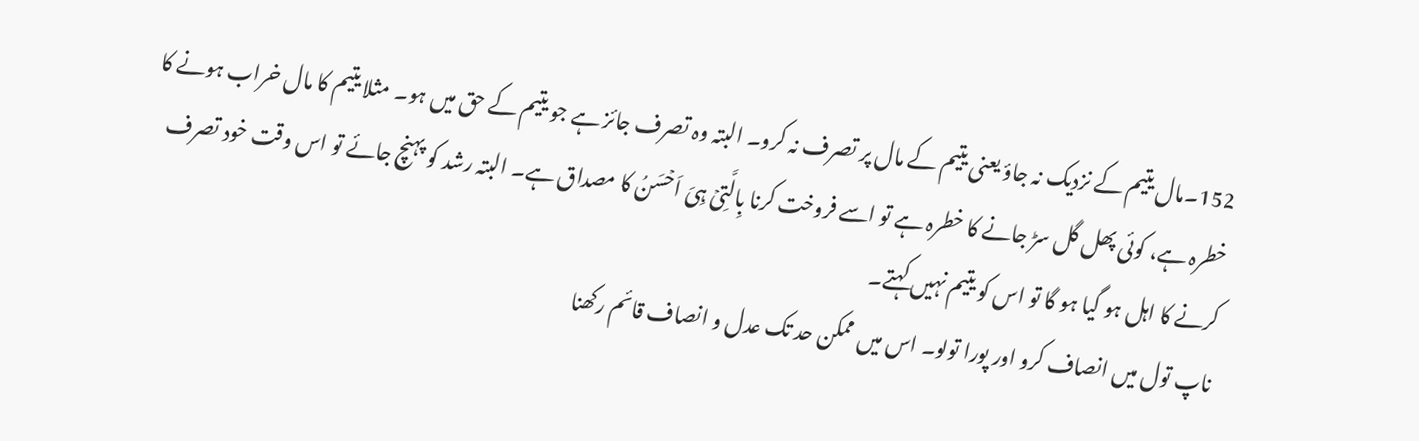152۔مال یتیم کے نزدیک نہ جاؤ یعنی یتیم کے مال پر تصرف نہ کرو۔ البتہ وہ تصرف جائز ہے جو یتیم کے حق میں ہو۔ مثلا یتیم کا مال خراب ہونے کا خطرہ ہے، کوئی پھل گل سڑ جانے کا خطرہ ہے تو اسے فروخت کرنا بِالَّتِیۡ ہِیَ اَحۡسَنُ کا مصداق ہے۔ البتہ رشد کو پہنچ جائے تو اس وقت خود تصرف کرنے کا اہل ہو گیا ہو گا تو اس کو یتیم نہیں کہتے۔
ناپ تول میں انصاف کرو اور پورا تولو۔ اس میں ممکن حد تک عدل و انصاف قائم رکھنا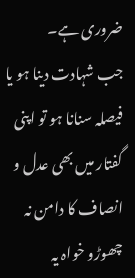ضروری ہے۔
جب شہادت دینا ہو یا فیصلہ سنانا ہو تو اپنی گفتار میں بھی عدل و انصاف کا دامن نہ چھوڑو خواہ یہ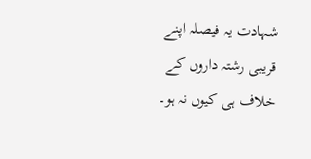شہادت یہ فیصلہ اپنے قریبی رشتہ داروں کے خلاف ہی کیوں نہ ہو۔